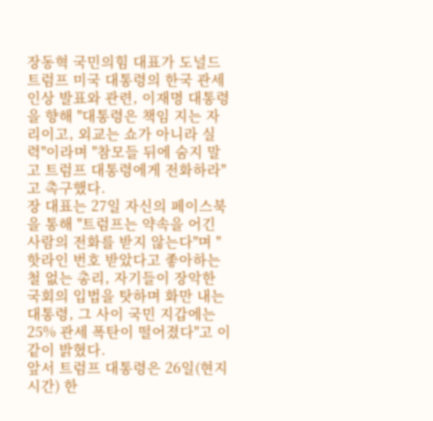장동혁 국민의힘 대표가 도널드 트럼프 미국 대통령의 한국 관세 인상 발표와 관련, 이재명 대통령을 향해 "대통령은 책임 지는 자리이고, 외교는 쇼가 아니라 실력"이라며 "참모들 뒤에 숨지 말고 트럼프 대통령에게 전화하라"고 촉구했다.
장 대표는 27일 자신의 페이스북을 통해 "트럼프는 약속을 어긴 사람의 전화를 받지 않는다"며 "핫라인 번호 받았다고 좋아하는 철 없는 총리, 자기들이 장악한 국회의 입법을 탓하며 화만 내는 대통령, 그 사이 국민 지갑에는 25% 관세 폭탄이 떨어졌다"고 이같이 밝혔다.
앞서 트럼프 대통령은 26일(현지 시간) 한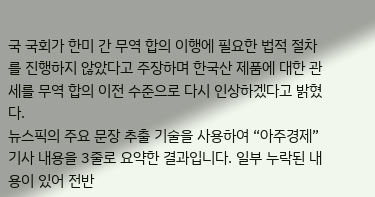국 국회가 한미 간 무역 합의 이행에 필요한 법적 절차를 진행하지 않았다고 주장하며 한국산 제품에 대한 관세를 무역 합의 이전 수준으로 다시 인상하겠다고 밝혔다.
뉴스픽의 주요 문장 추출 기술을 사용하여 “아주경제” 기사 내용을 3줄로 요약한 결과입니다. 일부 누락된 내용이 있어 전반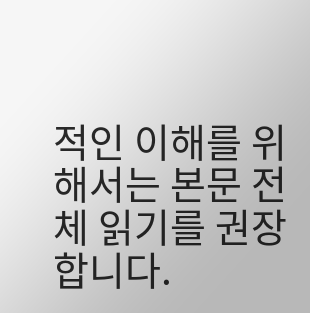적인 이해를 위해서는 본문 전체 읽기를 권장합니다.